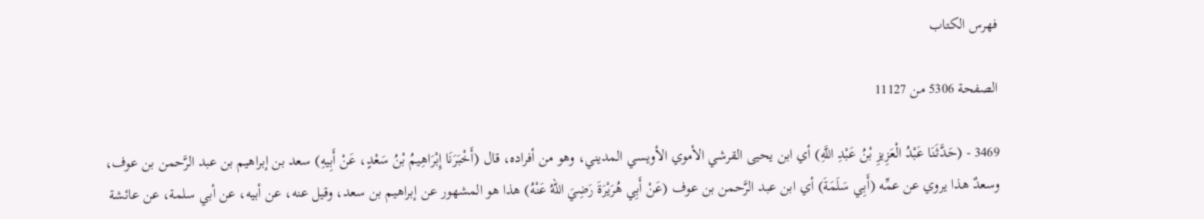فهرس الكتاب

الصفحة 5306 من 11127

3469 - (حَدَّثَنَا عَبْدُ الْعَزِيزِ بْنُ عَبْدِ اللَّهِ) أي ابن يحيى القرشي الأموي الأويسي المديني، وهو من أفراده، قال (أَخْبَرَنَا إِبْرَاهِيمُ بْنُ سَعْدٍ، عَنْ أَبِيهِ) سعد بن إبراهيم بن عبد الرَّحمن بن عوف، وسعدٌ هذا يروي عن عمِّه (أَبِي سَلَمَةَ) أي ابن عبد الرَّحمن بن عوف (عَنْ أَبِي هُرَيْرَةَ رَضِيَ اللهُ عَنْهُ) هذا هو المشهور عن إبراهيم بن سعد، وقيل عنه، عن أبيه، عن أبي سلمة، عن عائشة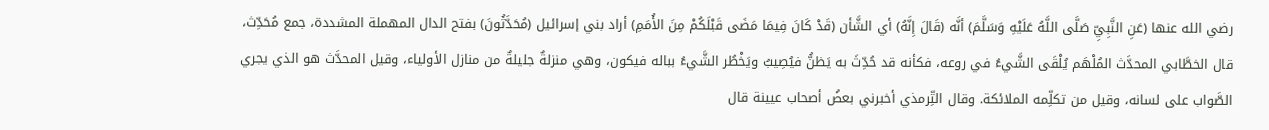رضي الله عنها (عَنِ النَّبِيِّ صَلَّى اللَّهُ عَلَيْهِ وَسَلَّمَ) أنَّه (قَالَ إِنَّهُ) أي الشَّأن (قَدْ كَانَ فِيمَا مَضَى قَبْلَكُمْ مِنَ الأُمَمِ) أراد بني إسرائيل (مُحَدَّثُونَ) بفتح الدال المهملة المشددة، جمع مُحَدِّث، قال الخطَّابي المحدَّث المُلْهَم يُلْقَى الشَّيءُ في روعه، فكأنه قد حُدِّثَ به يَظنُّ فيُصِيبُ ويَخْطُر الشَّيءُ بباله فيكون، وهي منزلةٌ جليلةٌ من منازل الأولياء، وقيل المحدَّث هو الذي يجري الصَّواب على لسانه، وقيل من تكلِّمه الملائكة. وقال التِّرمذي أخبرني بعضُ أصحاب عيينة قال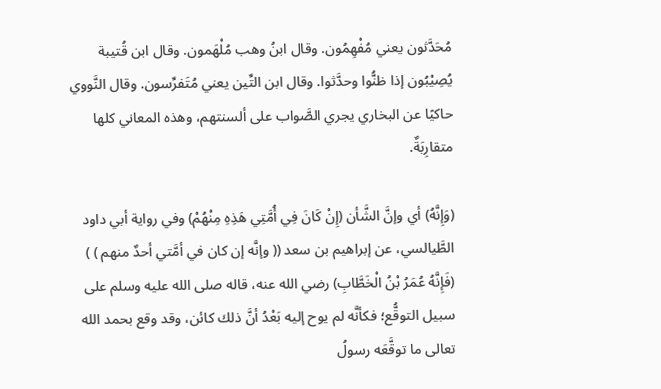مُحَدَّثون يعني مُفْهِمُون. وقال ابنُ وهب مُلْهَمون. وقال ابن قُتيبة يُصِيْبُون إذا ظنُّوا وحدَّثوا. وقال ابن التِّين يعني مُتَفرِّسون. وقال النَّووي حاكيًا عن البخاري يجري الصَّواب على ألسنتهم، وهذه المعاني كلها متقارِبَةٌ.

(وَإِنَّهُ) أي وإنَّ الشَّأن (إِنْ كَانَ فِي أُمَّتِي هَذِهِ مِنْهُمْ) وفي رواية أبي داود الطَّيالسي، عن إبراهيم بن سعد (( وإنَّه إن كان في أمَّتي أحدٌ منهم ) ) (فَإِنَّهُ عُمَرُ بْنُ الْخَطَّابِ) رضي الله عنه، قاله صلى الله عليه وسلم على سبيل التوقُّع؛ فكأنَّه لم يوح إليه بَعْدُ أنَّ ذلك كائن، وقد وقع بحمد الله تعالى ما توقَّعَه رسولُ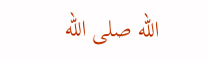الله صلى الله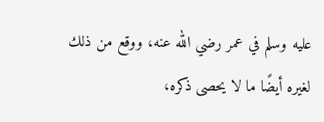عليه وسلم في عمر رضي الله عنه، ووقع من ذلك لغيره أيضًا ما لا يحصى ذكره،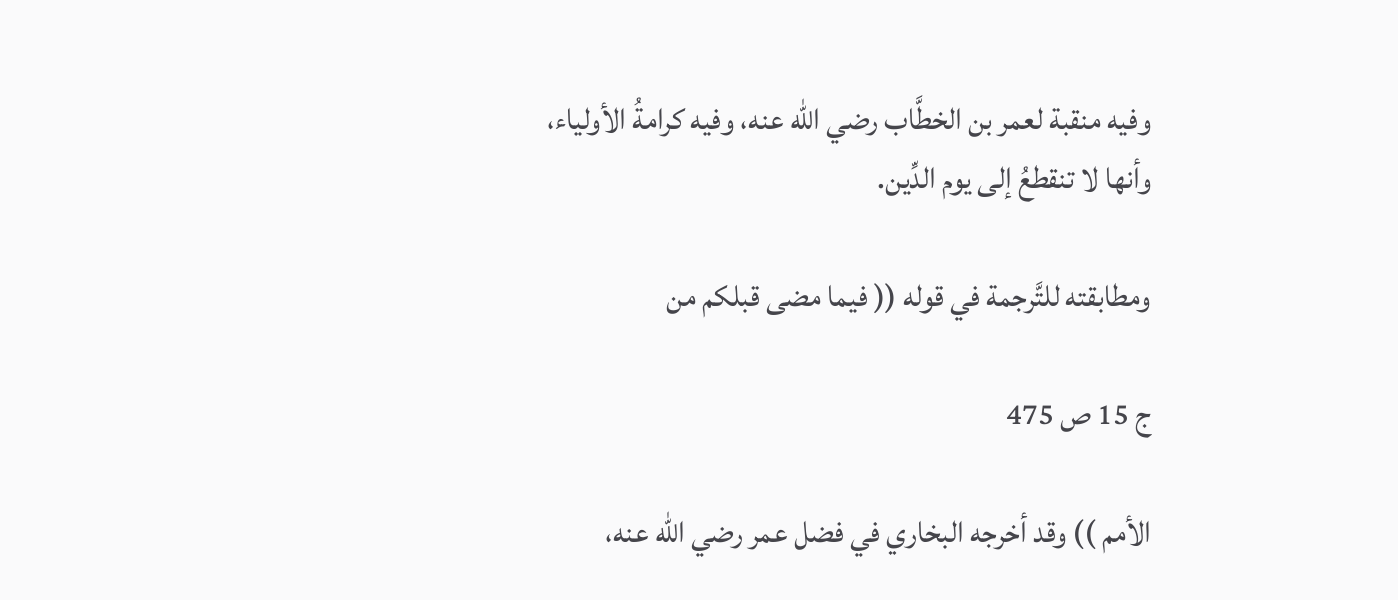وفيه منقبة لعمر بن الخطَّاب رضي الله عنه، وفيه كرامةُ الأولياء، وأنها لا تنقطعُ إلى يوم الدِّين.

ومطابقته للتَّرجمة في قوله (( فيما مضى قبلكم من

ج 15 ص 475

الأمم )) وقد أخرجه البخاري في فضل عمر رضي الله عنه،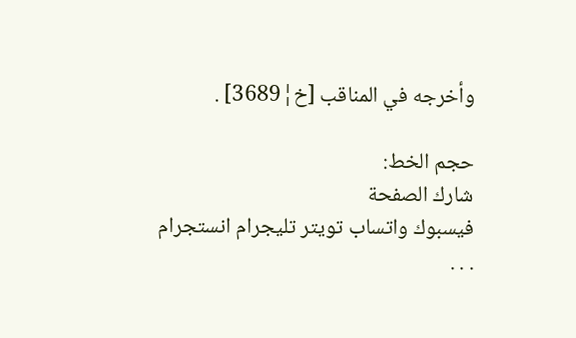وأخرجه في المناقب [خ¦3689] .

حجم الخط:
شارك الصفحة
فيسبوك واتساب تويتر تليجرام انستجرام
. . .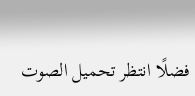فضلًا انتظر تحميل الصوت